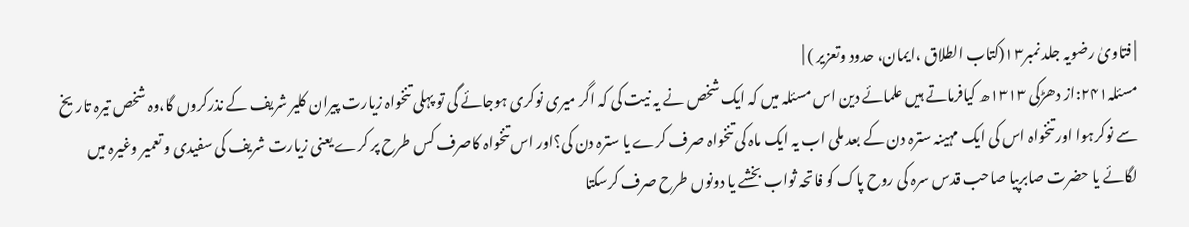| فتاویٰ رضویہ جلد نمبر۱۳(کتاب الطلاق ،ایمان، حدود وتعزیر ) |
مسئلہ۲۴۱:از دھڑکی ۱۳۱۳ھ کیافرماتے ہیں علمائے دین اس مسئلہ میں کہ ایک شخص نے یہ نیت کی کہ اگر میری نوکری ہوجائے گی تو پہلی تنخواہ زیارت پیران کلیر شریف کے نذرکروں گا،وہ شخص تیرہ تاریخ سے نوکرہوا اور تنخواہ اس کی ایک مہینہ سترہ دن کے بعد ملی اب یہ ایک ماہ کی تنخواہ صرف کرے یا سترہ دن کی؟اور اس تنخواہ کاصرف کس طرح پر کرے یعنی زیارت شریف کی سفیدی و تعمیر وغیرہ میں لگائے یا حضرت صابرپیا صاحب قدس سرہ کی روح پاک کو فاتحہ ثواب بخشے یا دونوں طرح صرف کرسکتا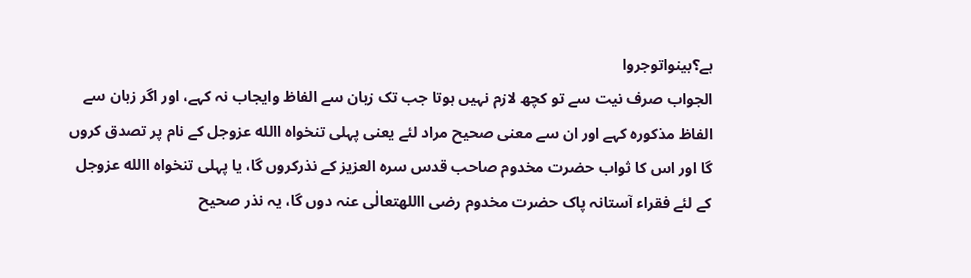ہے؟بینواتوجروا
الجواب صرف نیت سے تو کچھ لازم نہیں ہوتا جب تک زبان سے الفاظ وایجاب نہ کہے، اور اگر زبان سے الفاظ مذکورہ کہے اور ان سے معنی صحیح مراد لئے یعنی پہلی تنخواہ االله عزوجل کے نام پر تصدق کروں گا اور اس کا ثواب حضرت مخدوم صاحب قدس سرہ العزیز کے نذرکروں گا، یا پہلی تنخواہ االله عزوجل کے لئے فقراء آستانہ پاک حضرت مخدوم رضی االلهتعالٰی عنہ دوں گا، یہ نذر صحیح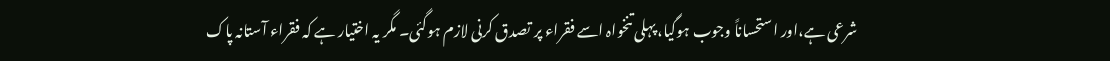شرعی ہے،اور استحساناً وجوب ہوگیا، پہلی تنخواہ اسے فقراء پر تصدق کرنی لازم ہوگئی۔ مگر یہ اختیار ہے کہ فقراء آستانہ پاک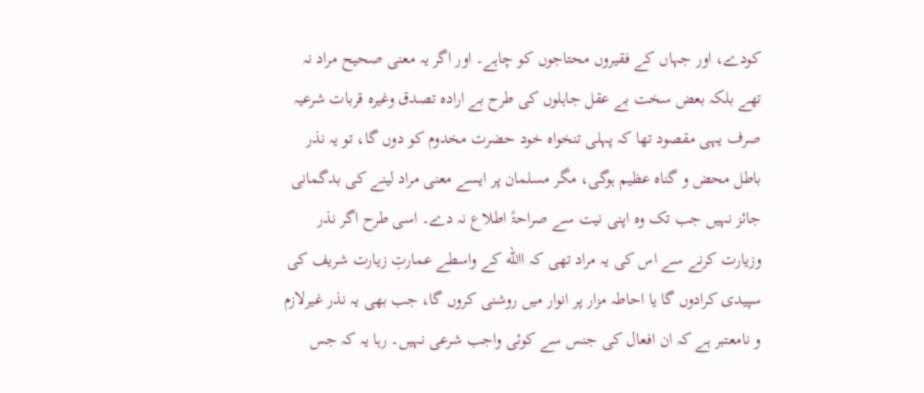کودے، اور جہاں کے فقیروں محتاجوں کو چاہے۔ اور اگر یہ معنی صحیح مراد نہ تھے بلکہ بعض سخت بے عقل جاہلوں کی طرح بے ارادہ تصدق وغیرہ قربات شرعیہ صرف یہی مقصود تھا کہ پہلی تنخواہ خود حضرت مخدوم کو دوں گا، تو یہ نذر باطل محض و گناہ عظیم ہوگی، مگر مسلمان پر ایسے معنی مراد لینے کی بدگمانی جائز نہیں جب تک وہ اپنی نیت سے صراحۃً اطلاع نہ دے۔ اسی طرح اگر نذر وزیارت کرنے سے اس کی یہ مراد تھی کہ االله کے واسطے عمارتِ زیارت شریف کی سپیدی کرادوں گا یا احاطہ مزار پر انوار میں روشنی کروں گا، جب بھی یہ نذر غیرلازم و نامعتبر ہے کہ ان افعال کی جنس سے کوئی واجب شرعی نہیں۔ رہا یہ کہ جس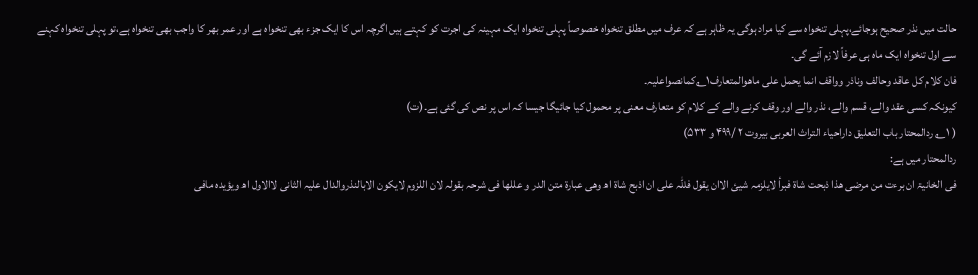حالت میں نذر صحیح ہوجائے،پہلی تنخواہ سے کیا مراد ہوگی یہ ظاہر ہے کہ عرف میں مطلق تنخواہ خصوصاً پہلی تنخواہ ایک مہینہ کی اجرت کو کہتے ہیں اگرچہ اس کا ایک جزء بھی تنخواہ ہے اور عمر بھر کا واجب بھی تنخواہ ہے،تو پہلی تنخواہ کہنے سے اول تنخواہ ایک ماہ ہی عرفاً لازم آئے گی۔
فان کلام کل عاقد وحالف وناذر وواقف انما یحمل علی ماھوالمتعارف۱؎کمانصواعلیہ۔
کیونکہ کسی عقد والے، قسم والے، نذر والے اور وقف کرنے والے کے کلام کو متعارف معنی پر محمول کیا جائیگا جیسا کہ اس پر نص کی گئی ہے۔(ت)
( ۱؎ ردالمحتار باب التعلیق داراحیاء التراث العربی بیروت ۲ /۴۹۹ و ۵۳۳)
ردالمحتار میں ہے:
فی الخانیۃ ان برءت من مرضی ھذا ذبحت شاۃ فبرأ لایلزمہ شیئ الاان یقول فللّٰہ علی ان اذبح شاۃ اھ وھی عبارۃ متن الدر و عللھا فی شرحہ بقولہ لان اللزوم لایکون الابالنذروالدال علیہ الثانی لاالاول اھ ویؤیدہ مافی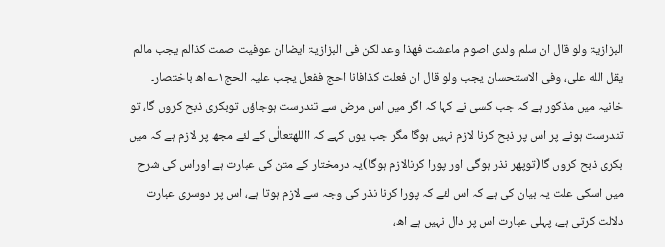البزازیۃ ولو قال ان سلم ولدی اصوم ماعشت فھذا وعد لکن فی البزازیۃ ایضاان عوفیت صمت کذالم یجب مالم یقل الله علی، وفی الاستحسان یجب ولو قال ان فعلت کذافانا احج ففعل یجب علیہ الحج۱؎اھ باختصار۔
خانیہ میں مذکور ہے کہ جب کسی نے کہا کہ اگر میں اس مرض سے تندرست ہوجاؤں توبکری ذبح کروں گا، تو تندرست ہونے پر اس پر ذبح کرنا لازم نہیں ہوگا مگر جب یوں کہے کہ االلهتعالٰی کے لئے مجھ پر لازم ہے کہ میں بکری ذبح کروں گا(توپھر نذر ہوگی اور پورا کرنالازم ہوگا)یہ درمختار کے متن کی عبارت ہے اوراس کی شرح میں اسکی علت یہ بیان کی ہے کہ اس لئے کہ پورا کرنا نذر کی وجہ سے لازم ہوتا ہے، اس پر دوسری عبارت دلالت کرتی ہے، پہلی عبارت اس پر دال نہیں ہے اھ،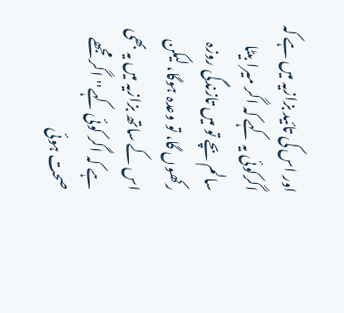اور اس کی تائید بزازیہ میں ہے کہ اگرکوئی یہ کہے کہ اگر میرا بیٹا سالم بچے تو میں تازندگی روزہ رکھوں گا، تو وعدہ ہوگا، لیکن اس کے ساتھ بزازیہ میں یہ بھی ہے کہ اگر کوئی کہے''اگر مجھے صحت ہوئی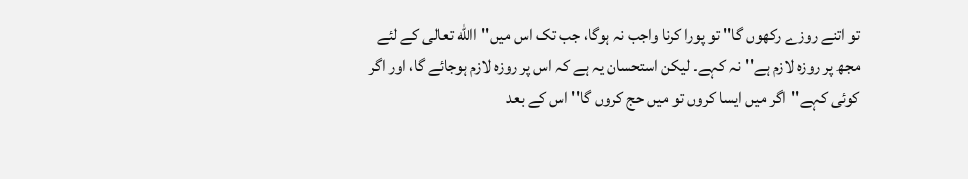تو اتنے روزے رکھوں گا'' تو پورا کرنا واجب نہ ہوگا، جب تک اس میں''االله تعالی کے لئے مجھ پر روزہ لازم ہے''نہ کہے۔ لیکن استحسان یہ ہے کہ اس پر روزہ لازم ہوجائے گا، اور اگر کوئی کہے''اگر میں ایسا کروں تو میں حج کروں گا'' اس کے بعد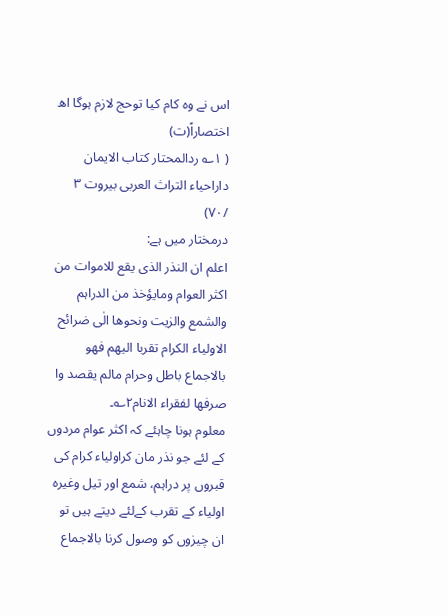اس نے وہ کام کیا توحج لازم ہوگا اھ اختصاراً(ت)
( ۱؎ ردالمحتار کتاب الایمان داراحیاء التراث العربی بیروت ۳ /۷۰)
درمختار میں ہے:
اعلم ان النذر الذی یقع للاموات من اکثر العوام ومایؤخذ من الدراہم والشمع والزیت ونحوھا الٰی ضرائح الاولیاء الکرام تقربا الیھم فھو بالاجماع باطل وحرام مالم یقصد وا صرفھا لفقراء الانام۲؎۔
معلوم ہونا چاہئے کہ اکثر عوام مردوں کے لئے جو نذر مان کراولیاء کرام کی قبروں پر دراہم، شمع اور تیل وغیرہ اولیاء کے تقرب کےلئے دیتے ہیں تو ان چیزوں کو وصول کرنا بالاجماع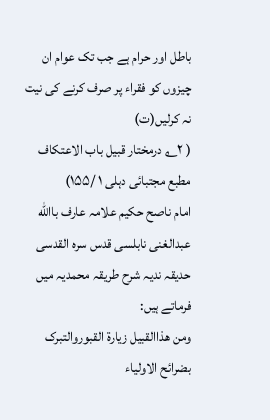باطل اور حرام ہے جب تک عوام ان چیزوں کو فقراء پر صرف کرنے کی نیت نہ کرلیں(ت)
( ۲؎ درمختار قبیل باب الاعتکاف مطبع مجتبائی دہلی ۱ /۱۵۵)
امام ناصح حکیم علامہ عارف باالله عبدالغنی نابلسی قدس سرہ القدسی حدیقہ ندیہ شرح طریقہ محمدیہ میں فرماتے ہیں:
ومن ھذاالقبیل زیارۃ القبوروالتبرک بضرائح الاولیاء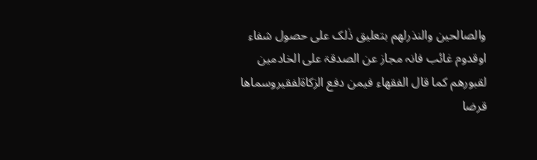والصالحین والنذرلھم بتعلیق ذٰلک علی حصول شفاء اوقدوم غائب فانہ مجاز عن الصدقۃ علی الخادمین لقبورھم کما قال الفقھاء فیمن دفع الزکاۃلفقیروسماھا قرضا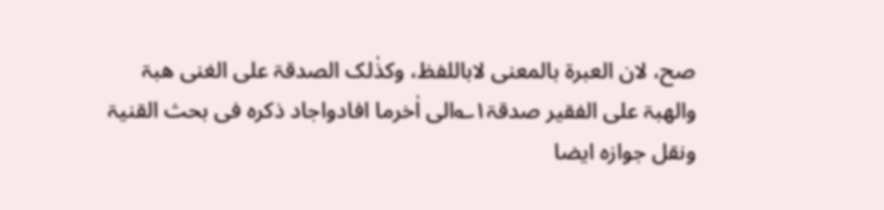صح، لان العبرۃ بالمعنی لاباللفظ، وکذٰلک الصدقۃ علی الغنی ھبۃ والھبۃ علی الفقیر صدقۃ۱؎الی اٰخرما افادواجاد ذکرہ فی بحث القنیۃ ونقل جوازہ ایضا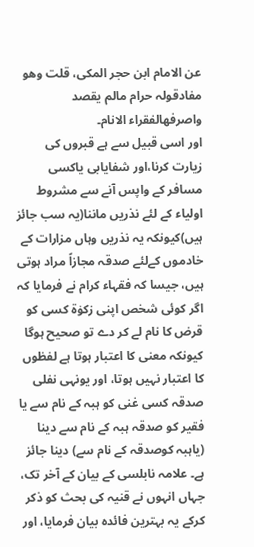عن الامام ابن حجر المکی، قلت وھو مفادقولہ حرام مالم یقصد واصرفھالفقراء الانام۔
اور اسی قبیل سے ہے قبروں کی زیارت کرنا،اور شفایابی یاکسی مسافر کے واپس آنے سے مشروط اولیاء کے لئے نذریں ماننا(یہ سب جائز ہیں)کیونکہ یہ نذریں وہاں مزارات کے خادموں کےلئے صدقہ مجازاً مراد ہوتی ہیں، جیسا کہ فقہاء کرام نے فرمایا کہ اگر کوئی شخص اپنی زکوٰۃ کسی کو قرض کا نام لے کر دے تو صحیح ہوگا کیونکہ معنی کا اعتبار ہوتا ہے لفظوں کا اعتبار نہیں ہوتا، اور یونہی نفلی صدقہ کسی غنی کو ہبہ کے نام سے یا فقیر کو صدقہ ہبہ کے نام سے دینا (یاہبہ کوصدقہ کے نام سے) دینا جائز ہے۔ علامہ نابلسی کے بیان کے آخر تک، جہاں انہوں نے قنیہ کی بحث کو ذکر کرکے یہ بہترین فائدہ بیان فرمایا، اور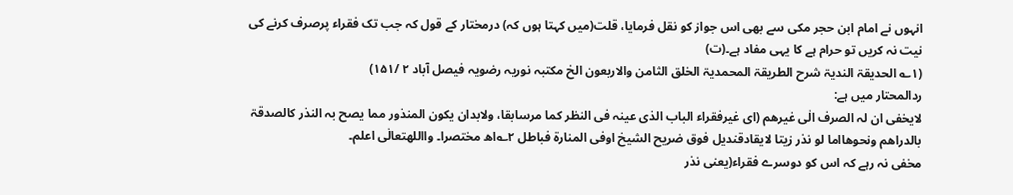انہوں نے امام ابن حجر مکی سے بھی اس جواز کو نقل فرمایا، قلت(میں کہتا ہوں کہ) درمختار کے قول کہ جب تک فقراء پرصرف کرنے کی نیت نہ کریں تو حرام ہے کا یہی مفاد ہے۔(ت)
(۱؎ الحدیقۃ الندیۃ شرح الطریقۃ المحمدیۃ الخلق الثامن والاربعون الخ مکتبہ نوریہ رضویہ فیصل آباد ۲ /۱۵۱)
ردالمحتار میں ہے:
لایخفی ان لہ الصرف الٰی غیرھم (ای غیرفقراء الباب الذی عینہ فی النظر کما مرسابقا، ولابدان یکون المنذور مما یصح بہ النذر کالصدقۃ بالدراھم ونحوھااما لو نذر زیتا لایقادقندیل فوق ضریح الشیخ اوفی المنارۃ فباطل ۲؎اھ مختصرا۔ وااللهتعالٰی اعلم۔
مخفی نہ رہے کہ اس کو دوسرے فقراء(یعنی نذر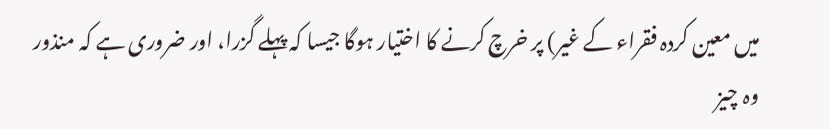میں معین کردہ فقراء کے غیر) پر خرچ کرنے کا اختیار ہوگا جیسا کہ پہلے گزرا، اور ضروری ہے کہ منذور وہ چیز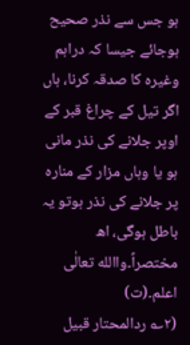ہو جس سے نذر صحیح ہوجائے جیسا کہ دراہم وغیرہ کا صدقہ کرنا، ہاں اگر تیل کے چراغ قبر کے اوپر جلانے کی نذر مانی ہو یا وہاں مزار کے منارہ پر جلانے کی نذر ہوتو یہ باطل ہوگی، اھ مختصراً۔واالله تعالٰی اعلم۔(ت)
(۲؎ ردالمحتار قبیل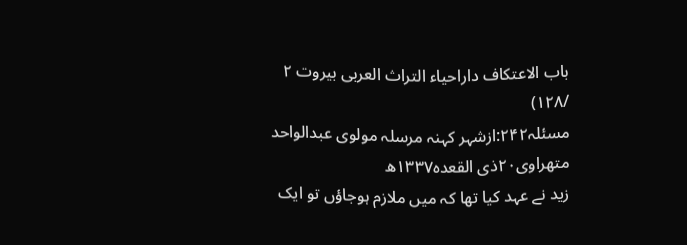باب الاعتکاف داراحیاء التراث العربی بیروت ۲ /۱۲۸)
مسئلہ۲۴۲:ازشہر کہنہ مرسلہ مولوی عبدالواحد متھراوی۲۰ذی القعدہ۱۳۳۷ھ
زید نے عہد کیا تھا کہ میں ملازم ہوجاؤں تو ایک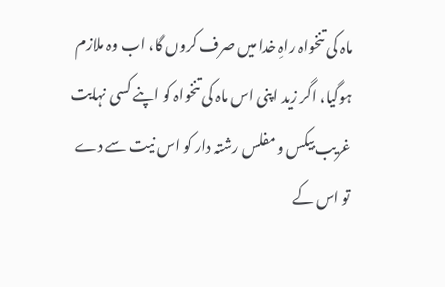ماہ کی تنخواہ راہِ خدا میں صرف کروں گا، اب وہ ملازم ہوگیا، اگر زید اپنی اس ماہ کی تنخواہ کو اپنے کسی نہایت غریب بیکس و مفلس رشتہ دار کو اس نیت سے دے تو اس کے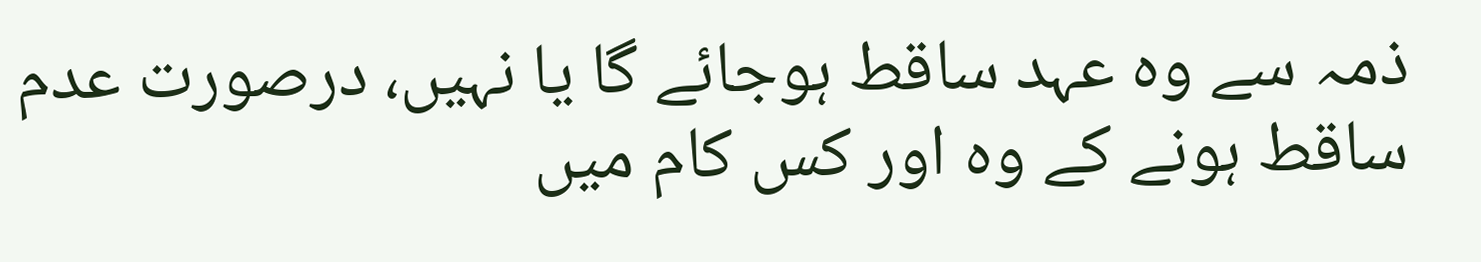ذمہ سے وہ عہد ساقط ہوجائے گا یا نہیں، درصورت عدم ساقط ہونے کے وہ اور کس کام میں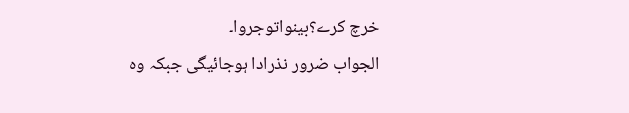خرچ کرے؟بینواتوجروا۔
الجواب ضرور نذرادا ہوجائیگی جبکہ وہ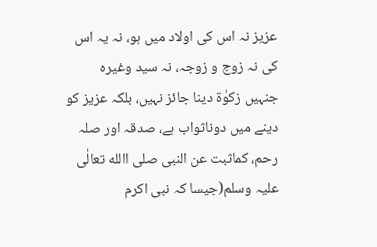عزیز نہ اس کی اولاد میں ہو، نہ یہ اس کی نہ زوج و زوجہ، نہ سید وغیرہ جنہیں زکوٰۃ دینا جائز نہیں، بلکہ عزیز کو دینے میں دوناثواب ہے، صدقہ اور صلہ رحم، کماثبت عن النبی صلی االله تعالٰی علیہ وسلم(جیسا کہ نبی اکرم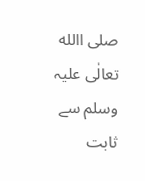صلی االله تعالٰی علیہ وسلم سے ثابت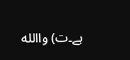ہے۔ت) واالله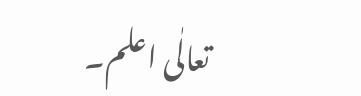تعالٰی اعلم۔